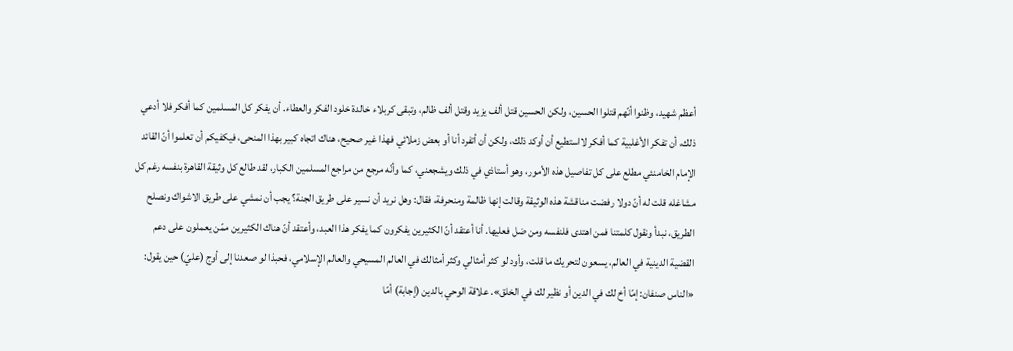أعظم شهيد، وظنوا أنّهم قتلوا الحسين، ولكن الحسين قتل ألف يزيد وقتل ألف ظالم، وتبقى كربلاء خالدة خلود الفكر والعطاء. أن يفكر كل المسلمين كما أفكر فلا أدعي ذلك، أن تفكر الأغلبية كما أفكر لااستطيع أن أوكد ذلك، ولكن أن أتفرد أنا أو بعض زملائي فهذا غير صحيح، هناك اتجاه كبير بهذا المنحى، فيكفيكم أن تعلموا أنّ القائد الإمام الخامنئي مطلع على كل تفاصيل هذه الأمور، وهو أستاذي في ذلك ويشجعني، كما وأنّه مرجع من مراجع المسلمين الكبار، لقد طالع كل وثيقة القاهرة بنفسه رغم كل مشاغله قلت له أنّ دولا رفضت مناقشة هذه الوثيقة وقالت إنها ظالمة ومنحرفة، فقال: وهل نريد أن نسير على طريق الجنة؟ يجب أن نمشي على طريق الاشواك ونصلح الطريق، نبدأ ونقول كلمتنا فمن اهتدى فلنفسه ومن ضل فعليها. أنا أعتقد أنّ الكثيرين يفكرون كما يفكر هذا العبد، وأعتقد أنّ هناك الكثيرين ممّن يعملون على دعم القضية الدينية في العالم، يسعون لتحريك ما قلت، وأود لو كثر أمثالي وكثر أمثالك في العالم المسيحي والعالم الإسلامي، فحبذا لو صعدنا إلى أوج (عليّ) حين يقول: «الناس صنفان: إمّا أخ لك في الدين أو نظير لك في الخلق». علاقة الوحي بالدين (إجابة) أمّا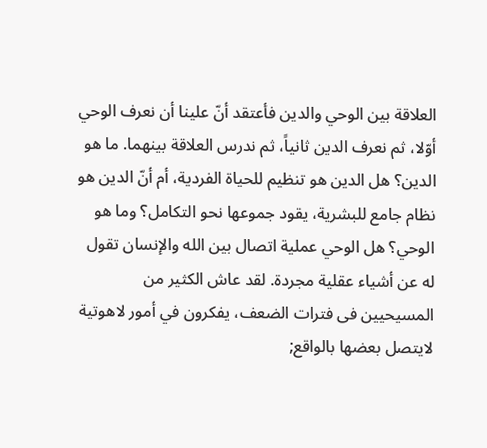العلاقة بين الوحي والدين فأعتقد أنّ علينا أن نعرف الوحي أوّلا، ثم نعرف الدين ثانياً، ثم ندرس العلاقة بينهما. ما هو الدين؟ هل الدين هو تنظيم للحياة الفردية، أم أنّ الدين هو نظام جامع للبشرية، يقود جموعها نحو التكامل؟ وما هو الوحي؟ هل الوحي عملية اتصال بين الله والإنسان تقول له عن أشياء عقلية مجردة. لقد عاش الكثير من المسيحيين فى فترات الضعف، يفكرون في أمور لاهوتية لايتصل بعضها بالواقع;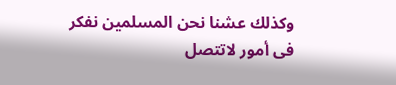وكذلك عشنا نحن المسلمين نفكر فى أمور لاتتصل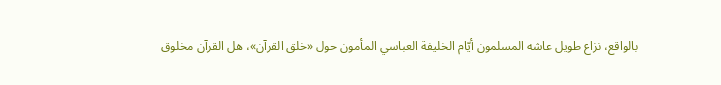بالواقع، نزاع طويل عاشه المسلمون أيّام الخليفة العباسي المأمون حول «خلق القرآن»، هل القرآن مخلوق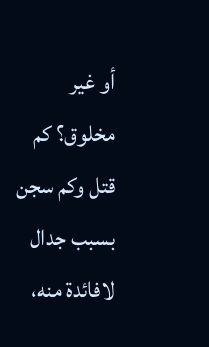أو غير مخلوق؟ كم قتل وكم سجن بسبب جدال لافائدة منه،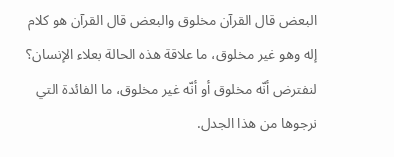البعض قال القرآن مخلوق والبعض قال القرآن هو كلام إله وهو غير مخلوق، ما علاقة هذه الحالة بعلاء الإنسان؟ لنفترض أنّه مخلوق أو أنّه غير مخلوق، ما الفائدة التي نرجوها من هذا الجدل.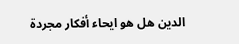الدين هل هو ايحاء أفكار مجردة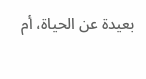بعيدة عن الحياة، أم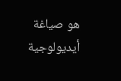هو صياغة أيديولوجية